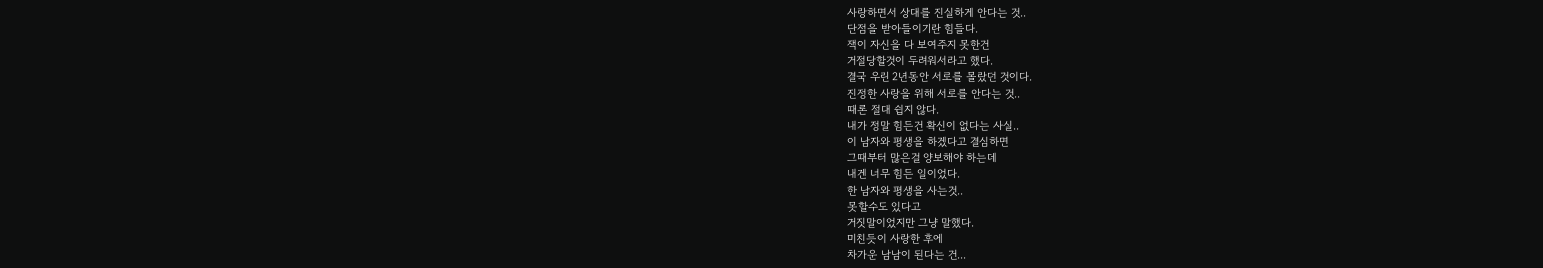사랑하면서 상대를 진실하게 안다는 것..
단점을 받아들이기란 힘들다.
잭이 자신을 다 보여주지 못한건
거절당할것이 두려워서라고 했다.
결국 우린 2년동안 서로를 몰랐던 것이다.
진정한 사랑을 위해 서로를 안다는 것..
때론 절대 쉽지 않다.
내가 정말 힘든건 확신이 없다는 사실..
이 남자와 평생을 하겠다고 결심하면
그때부터 많은걸 양보해야 하는데
내겐 너무 힘든 일이었다.
한 남자와 평생을 사는것..
못할수도 있다고
거짓말이었지만 그냥 말했다.
미친듯이 사랑한 후에
차가운 남남이 된다는 건...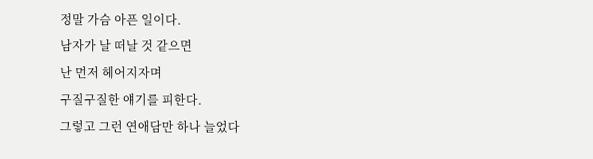정말 가슴 아픈 일이다.
남자가 날 떠날 것 같으면
난 먼저 헤어지자며
구질구질한 얘기를 피한다.
그렇고 그런 연애담만 하나 늘었다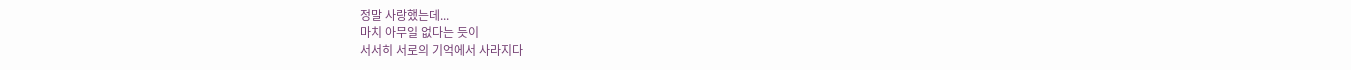정말 사랑했는데...
마치 아무일 없다는 듯이
서서히 서로의 기억에서 사라지다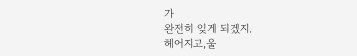가
완전히 잊게 되겠지.
헤어지고,울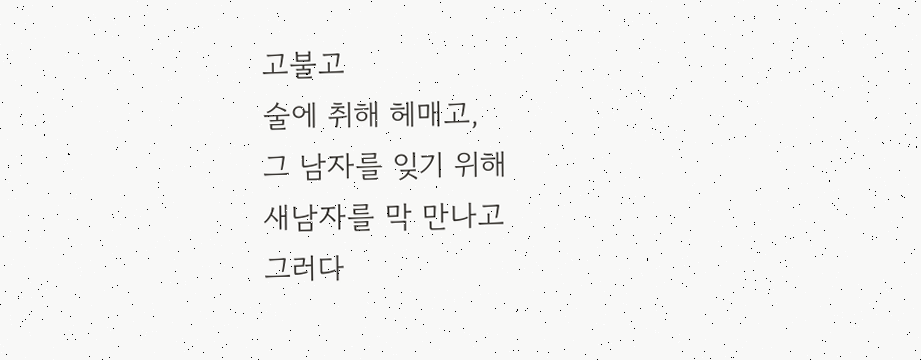고불고
술에 취해 헤매고,
그 남자를 잊기 위해
새남자를 막 만나고
그러다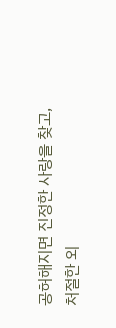공허해지면 진정한 사랑을 찾고,
처절한 외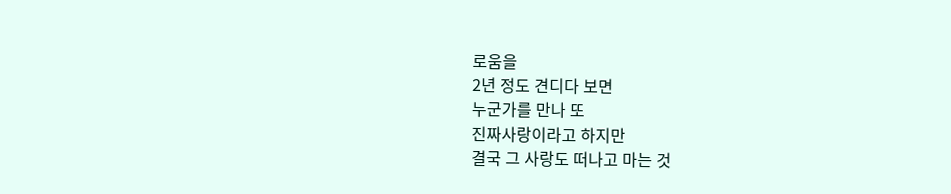로움을
2년 정도 견디다 보면
누군가를 만나 또
진짜사랑이라고 하지만
결국 그 사랑도 떠나고 마는 것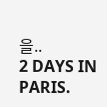을..
2 DAYS IN PARIS.